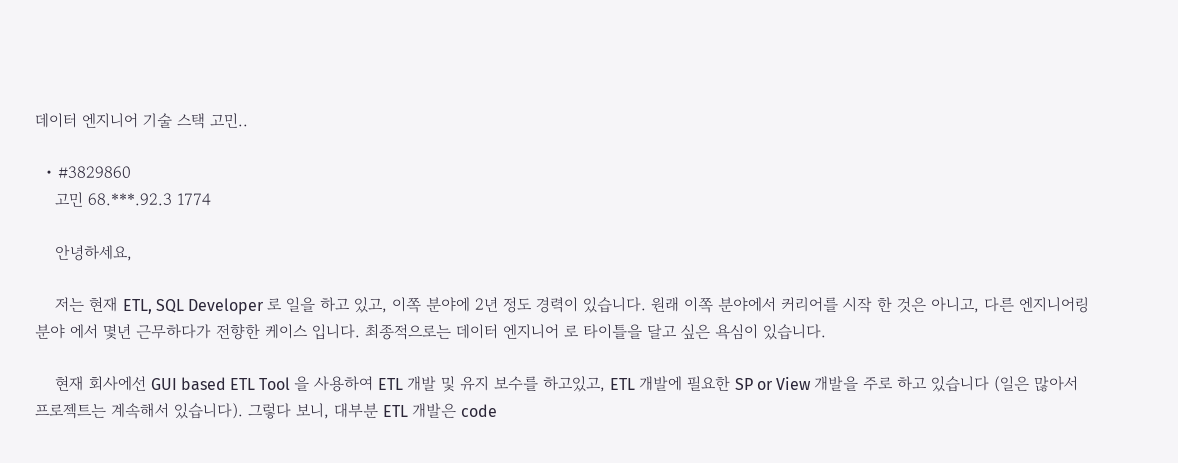데이터 엔지니어 기술 스택 고민..

  • #3829860
    고민 68.***.92.3 1774

    안녕하세요,

    저는 현재 ETL, SQL Developer 로 일을 하고 있고, 이쪽 분야에 2년 정도 경력이 있습니다. 원래 이쪽 분야에서 커리어를 시작 한 것은 아니고, 다른 엔지니어링 분야 에서 몇년 근무하다가 전향한 케이스 입니다. 최종적으로는 데이터 엔지니어 로 타이틀을 달고 싶은 욕심이 있습니다.

    현재 회사에선 GUI based ETL Tool 을 사용하여 ETL 개발 및 유지 보수를 하고있고, ETL 개발에 필요한 SP or View 개발을 주로 하고 있습니다 (일은 많아서 프로젝트는 계속해서 있습니다). 그렇다 보니, 대부분 ETL 개발은 code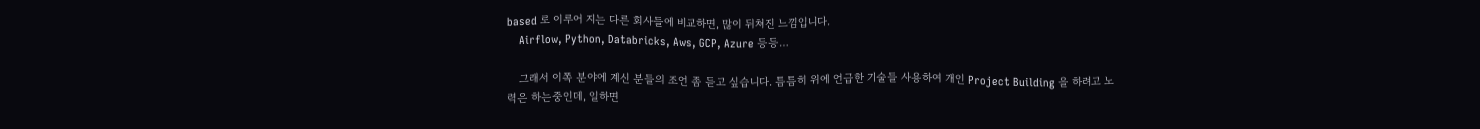based 로 이루어 지는 다른 회사들에 비교하면, 많이 뒤쳐진 느낌입니다.
    Airflow, Python, Databricks, Aws, GCP, Azure 등등…

    그래서 이쪽 분야에 계신 분들의 조언 좀 듣고 싶습니다. 틈틈히 위에 언급한 기술들 사용하여 개인 Project Building 을 하려고 노력은 하는중인데, 일하면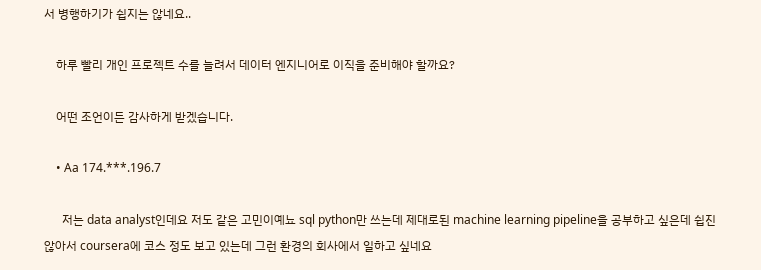서 병행하기가 쉽지는 않네요..

    하루 빨리 개인 프로젝트 수를 늘려서 데이터 엔지니어로 이직을 준비해야 할까요?

    어떤 조언이든 감사하게 받겠습니다.

    • Aa 174.***.196.7

      저는 data analyst인데요 저도 같은 고민이예뇨 sql python만 쓰는데 제대로된 machine learning pipeline을 공부하고 싶은데 쉽진 않아서 coursera에 코스 정도 보고 있는데 그런 환경의 회사에서 일하고 싶네요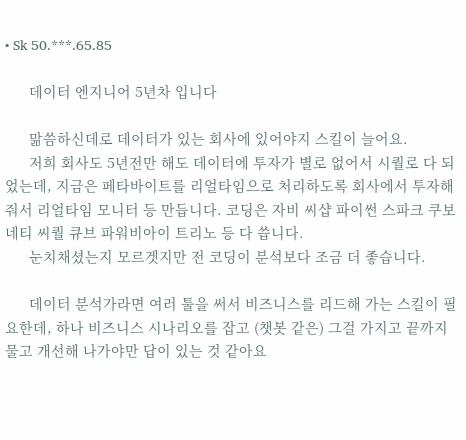• Sk 50.***.65.85

      데이터 엔지니어 5년차 입니다

      맒씀하신데로 데이터가 있는 회사에 있어야지 스킬이 늘어요.
      저희 회사도 5년전만 해도 데이터에 투자가 별로 없어서 시퀄로 다 되었는데, 지금은 페타바이트를 리얼타임으로 처리하도록 회사에서 투자해줘서 리얼타임 모니터 등 만듭니다. 코딩은 자비 씨샵 파이썬 스파크 쿠보네티 씨퀄 큐브 파워비아이 트리노 등 다 씁니다.
      눈치채셨는지 모르겟지만 전 코딩이 분석보다 조금 더 좋습니다.

      데이터 분석가라면 여러 툴을 써서 비즈니스를 리드해 가는 스킬이 필요한데, 하나 비즈니스 시나리오를 잡고 (챗봇 같은) 그걸 가지고 끝까지 물고 개선해 나가야만 답이 있는 것 같아요